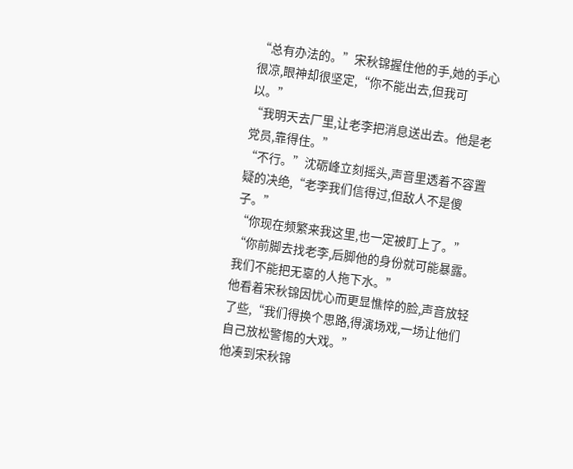“总有办法的。”宋秋锦握住他的手,她的手心很凉,眼神却很坚定,“你不能出去,但我可以。”
“我明天去厂里,让老李把消息送出去。他是老党员,靠得住。”
“不行。”沈砺峰立刻摇头,声音里透着不容置疑的决绝,“老李我们信得过,但敌人不是傻子。”
“你现在频繁来我这里,也一定被盯上了。”
“你前脚去找老李,后脚他的身份就可能暴露。我们不能把无辜的人拖下水。”
他看着宋秋锦因忧心而更显憔悴的脸,声音放轻了些,“我们得换个思路,得演场戏,一场让他们自己放松警惕的大戏。”
他凑到宋秋锦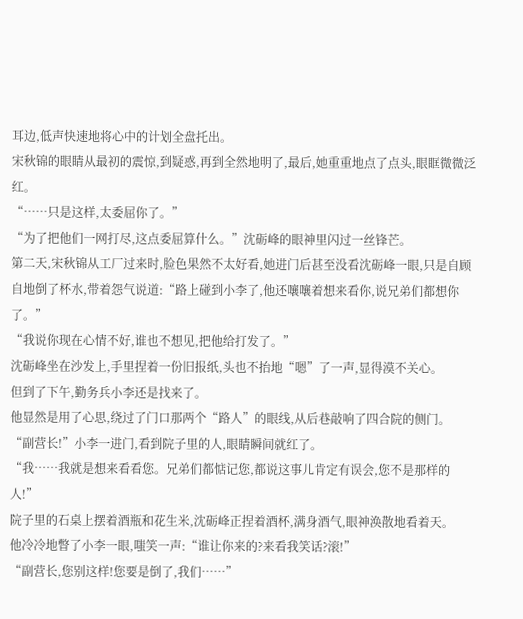耳边,低声快速地将心中的计划全盘托出。
宋秋锦的眼睛从最初的震惊,到疑惑,再到全然地明了,最后,她重重地点了点头,眼眶微微泛红。
“……只是这样,太委屈你了。”
“为了把他们一网打尽,这点委屈算什么。”沈砺峰的眼神里闪过一丝锋芒。
第二天,宋秋锦从工厂过来时,脸色果然不太好看,她进门后甚至没看沈砺峰一眼,只是自顾自地倒了杯水,带着怨气说道:“路上碰到小李了,他还嚷嚷着想来看你,说兄弟们都想你了。”
“我说你现在心情不好,谁也不想见,把他给打发了。”
沈砺峰坐在沙发上,手里捏着一份旧报纸,头也不抬地“嗯”了一声,显得漠不关心。
但到了下午,勤务兵小李还是找来了。
他显然是用了心思,绕过了门口那两个“路人”的眼线,从后巷敲响了四合院的侧门。
“副营长!”小李一进门,看到院子里的人,眼睛瞬间就红了。
“我……我就是想来看看您。兄弟们都惦记您,都说这事儿肯定有误会,您不是那样的人!”
院子里的石桌上摆着酒瓶和花生米,沈砺峰正捏着酒杯,满身酒气,眼神涣散地看着天。
他冷冷地瞥了小李一眼,嗤笑一声:“谁让你来的?来看我笑话?滚!”
“副营长,您别这样!您要是倒了,我们……”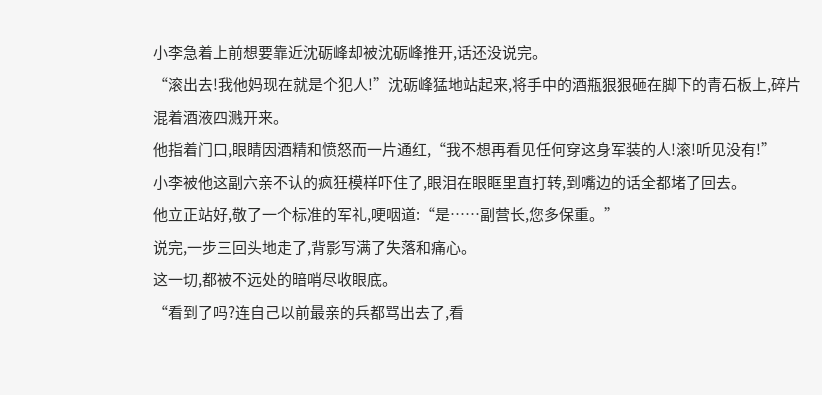小李急着上前想要靠近沈砺峰却被沈砺峰推开,话还没说完。
“滚出去!我他妈现在就是个犯人!”沈砺峰猛地站起来,将手中的酒瓶狠狠砸在脚下的青石板上,碎片混着酒液四溅开来。
他指着门口,眼睛因酒精和愤怒而一片通红,“我不想再看见任何穿这身军装的人!滚!听见没有!”
小李被他这副六亲不认的疯狂模样吓住了,眼泪在眼眶里直打转,到嘴边的话全都堵了回去。
他立正站好,敬了一个标准的军礼,哽咽道:“是……副营长,您多保重。”
说完,一步三回头地走了,背影写满了失落和痛心。
这一切,都被不远处的暗哨尽收眼底。
“看到了吗?连自己以前最亲的兵都骂出去了,看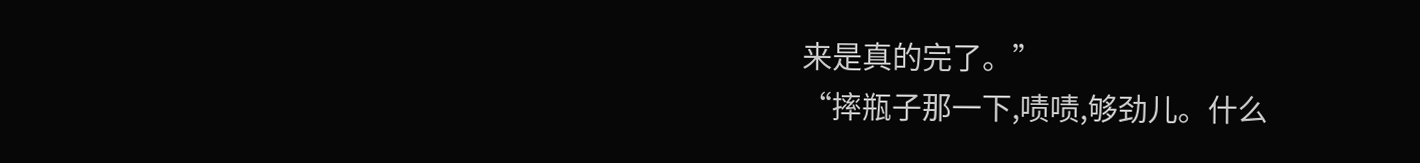来是真的完了。”
“摔瓶子那一下,啧啧,够劲儿。什么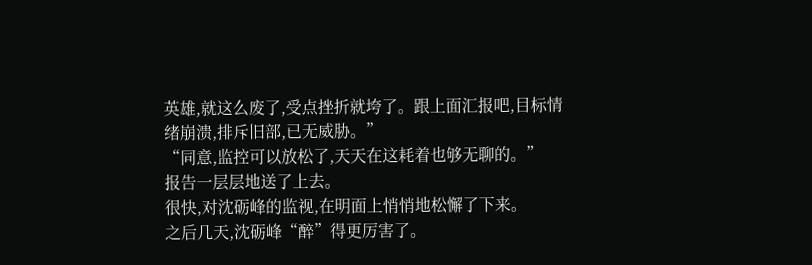英雄,就这么废了,受点挫折就垮了。跟上面汇报吧,目标情绪崩溃,排斥旧部,已无威胁。”
“同意,监控可以放松了,天天在这耗着也够无聊的。”
报告一层层地送了上去。
很快,对沈砺峰的监视,在明面上悄悄地松懈了下来。
之后几天,沈砺峰“醉”得更厉害了。